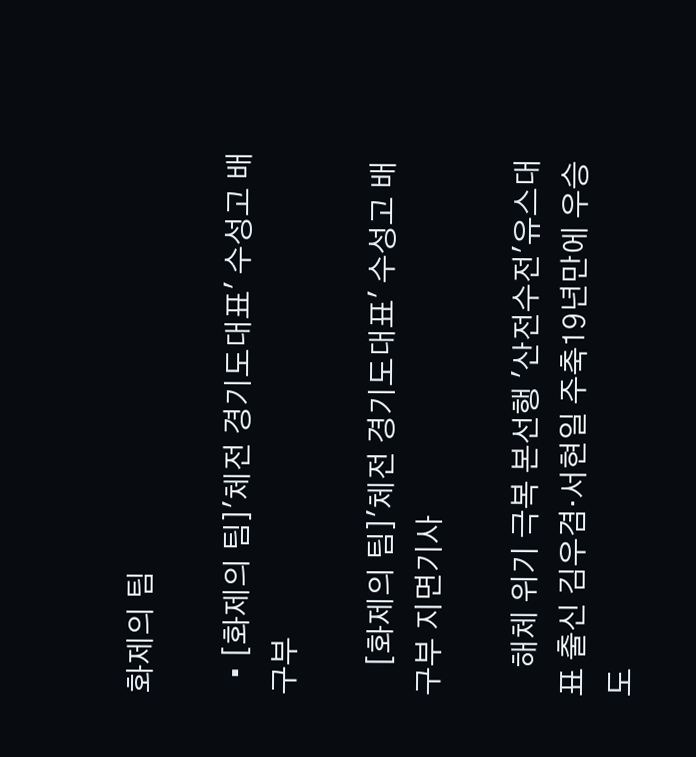화제의 팀

  • [화제의 팀]'체전 경기도대표' 수성고 배구부

    [화제의 팀]'체전 경기도대표' 수성고 배구부 지면기사

    해체 위기 극복 본선행 '산전수전'유스대표 출신 김우겸·서현일 주축19년만에 우승 도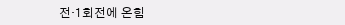전·1회전에 온힘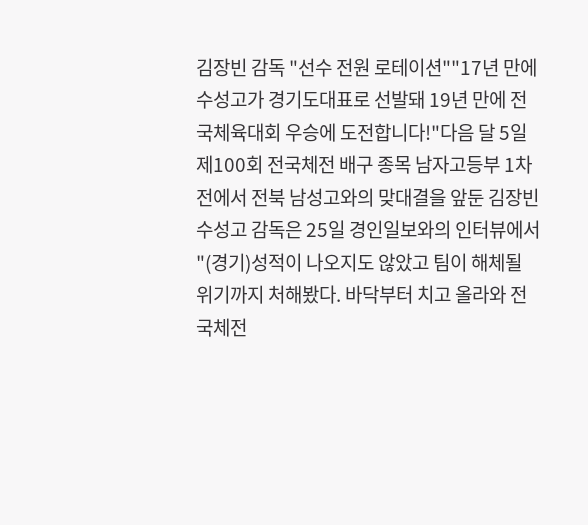김장빈 감독 "선수 전원 로테이션""17년 만에 수성고가 경기도대표로 선발돼 19년 만에 전국체육대회 우승에 도전합니다!"다음 달 5일 제100회 전국체전 배구 종목 남자고등부 1차전에서 전북 남성고와의 맞대결을 앞둔 김장빈 수성고 감독은 25일 경인일보와의 인터뷰에서 "(경기)성적이 나오지도 않았고 팀이 해체될 위기까지 처해봤다. 바닥부터 치고 올라와 전국체전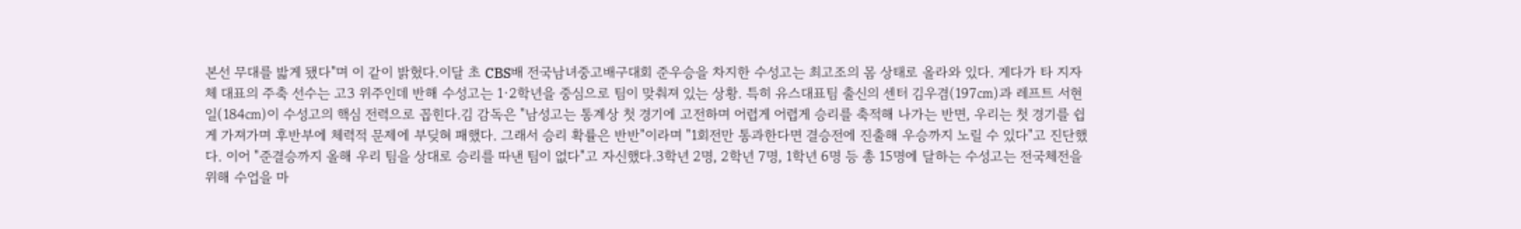본선 무대를 밟게 됐다"며 이 같이 밝혔다.이달 초 CBS배 전국남녀중고배구대회 준우승을 차지한 수성고는 최고조의 몸 상태로 올라와 있다. 게다가 타 지자체 대표의 주축 선수는 고3 위주인데 반해 수성고는 1·2학년을 중심으로 팀이 맞춰져 있는 상황. 특히 유스대표팀 출신의 센터 김우겸(197㎝)과 레프트 서현일(184㎝)이 수성고의 핵심 전력으로 꼽힌다.김 감독은 "남성고는 통계상 첫 경기에 고전하며 어렵게 어렵게 승리를 축적해 나가는 반면, 우리는 첫 경기를 쉽게 가져가며 후반부에 체력적 문제에 부딪혀 패했다. 그래서 승리 확률은 반반"이라며 "1회전만 통과한다면 결승전에 진출해 우승까지 노릴 수 있다"고 진단했다. 이어 "준결승까지 올해 우리 팀을 상대로 승리를 따낸 팀이 없다"고 자신했다.3학년 2명, 2학년 7명, 1학년 6명 등 총 15명에 달하는 수성고는 전국체전을 위해 수업을 마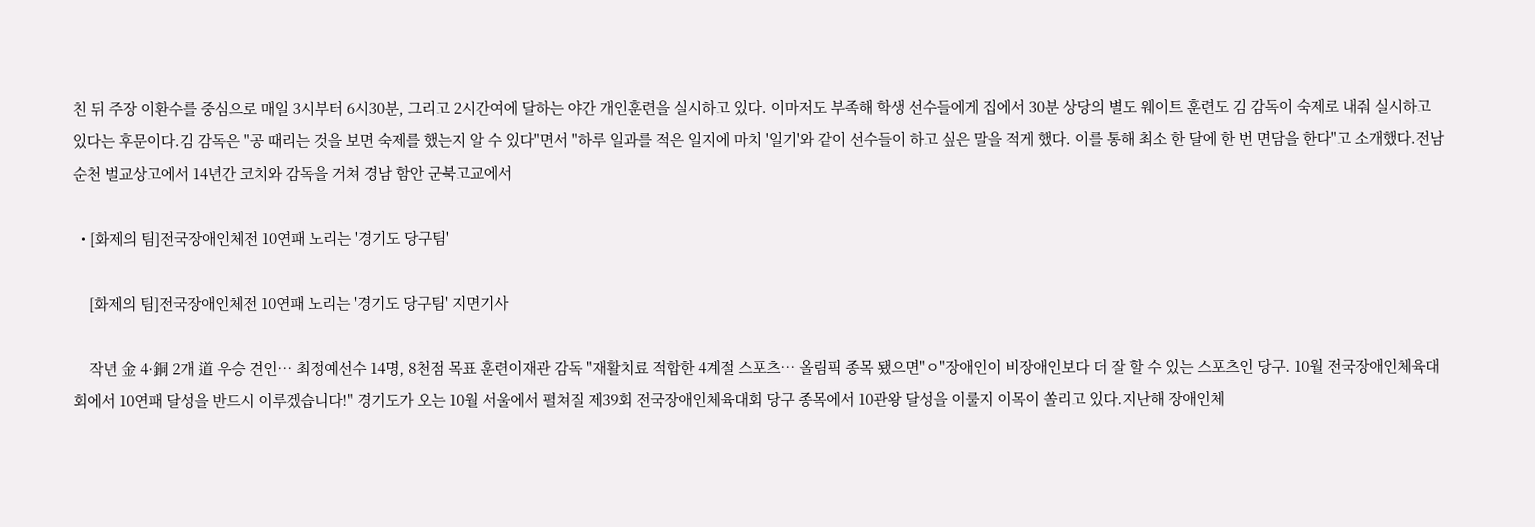친 뒤 주장 이환수를 중심으로 매일 3시부터 6시30분, 그리고 2시간여에 달하는 야간 개인훈련을 실시하고 있다. 이마저도 부족해 학생 선수들에게 집에서 30분 상당의 별도 웨이트 훈련도 김 감독이 숙제로 내줘 실시하고 있다는 후문이다.김 감독은 "공 때리는 것을 보면 숙제를 했는지 알 수 있다"면서 "하루 일과를 적은 일지에 마치 '일기'와 같이 선수들이 하고 싶은 말을 적게 했다. 이를 통해 최소 한 달에 한 번 면담을 한다"고 소개했다.전남 순천 벌교상고에서 14년간 코치와 감독을 거쳐 경남 함안 군북고교에서

  • [화제의 팀]전국장애인체전 10연패 노리는 '경기도 당구팀'

    [화제의 팀]전국장애인체전 10연패 노리는 '경기도 당구팀' 지면기사

    작년 金 4·銅 2개 道 우승 견인… 최정예선수 14명, 8천점 목표 훈련이재관 감독 "재활치료 적합한 4계절 스포츠… 올림픽 종목 됐으면"ㅇ"장애인이 비장애인보다 더 잘 할 수 있는 스포츠인 당구. 10월 전국장애인체육대회에서 10연패 달성을 반드시 이루겠습니다!" 경기도가 오는 10월 서울에서 펼쳐질 제39회 전국장애인체육대회 당구 종목에서 10관왕 달성을 이룰지 이목이 쏠리고 있다.지난해 장애인체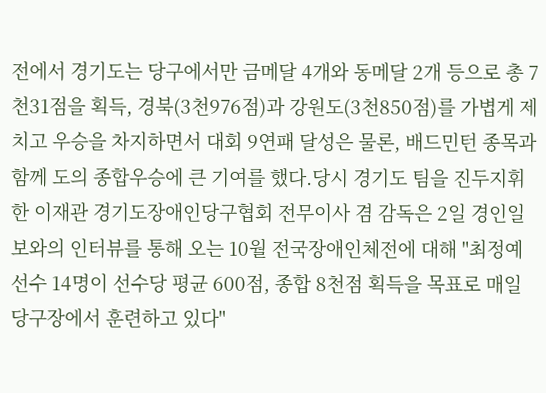전에서 경기도는 당구에서만 금메달 4개와 동메달 2개 등으로 총 7천31점을 획득, 경북(3천976점)과 강원도(3천850점)를 가볍게 제치고 우승을 차지하면서 대회 9연패 달성은 물론, 배드민턴 종목과 함께 도의 종합우승에 큰 기여를 했다.당시 경기도 팀을 진두지휘한 이재관 경기도장애인당구협회 전무이사 겸 감독은 2일 경인일보와의 인터뷰를 통해 오는 10월 전국장애인체전에 대해 "최정예 선수 14명이 선수당 평균 600점, 종합 8천점 획득을 목표로 매일 당구장에서 훈련하고 있다"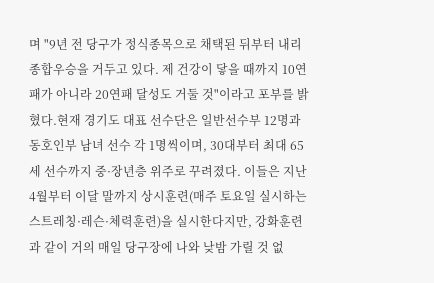며 "9년 전 당구가 정식종목으로 채택된 뒤부터 내리 종합우승을 거두고 있다. 제 건강이 닿을 때까지 10연패가 아니라 20연패 달성도 거둘 것"이라고 포부를 밝혔다.현재 경기도 대표 선수단은 일반선수부 12명과 동호인부 남녀 선수 각 1명씩이며, 30대부터 최대 65세 선수까지 중·장년층 위주로 꾸려졌다. 이들은 지난 4월부터 이달 말까지 상시훈련(매주 토요일 실시하는 스트레칭·레슨·체력훈련)을 실시한다지만, 강화훈련과 같이 거의 매일 당구장에 나와 낮밤 가릴 것 없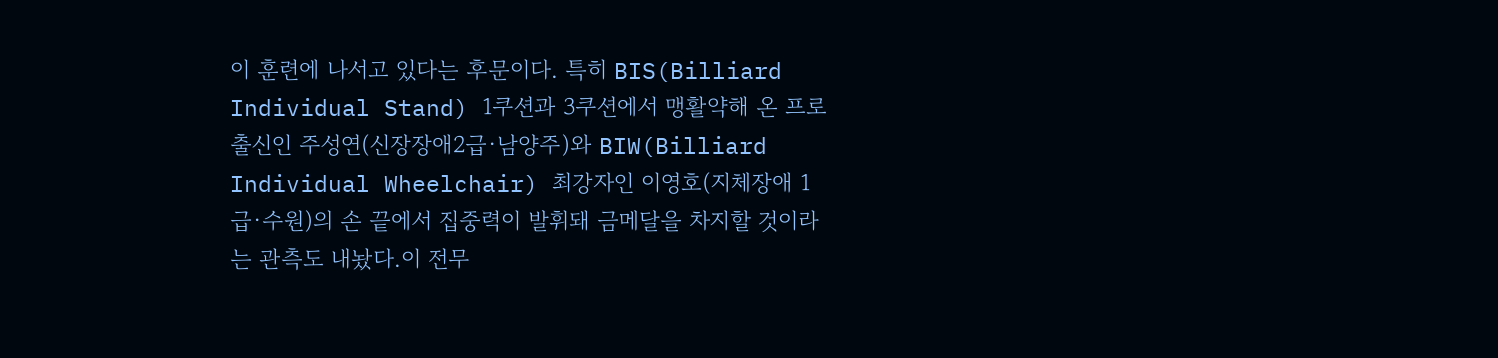이 훈련에 나서고 있다는 후문이다. 특히 BIS(Billiard Individual Stand) 1쿠션과 3쿠션에서 맹활약해 온 프로 출신인 주성연(신장장애2급·남양주)와 BIW(Billiard Individual Wheelchair) 최강자인 이영호(지체장애 1급·수원)의 손 끝에서 집중력이 발휘돼 금메달을 차지할 것이라는 관측도 내놨다.이 전무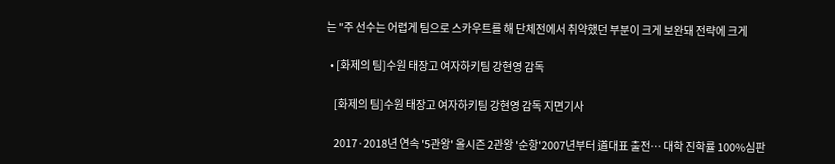는 "주 선수는 어렵게 팀으로 스카우트를 해 단체전에서 취약했던 부분이 크게 보완돼 전략에 크게

  • [화제의 팀]수원 태장고 여자하키팀 강현영 감독

    [화제의 팀]수원 태장고 여자하키팀 강현영 감독 지면기사

    2017·2018년 연속 '5관왕' 올시즌 2관왕 '순항'2007년부터 道대표 출전… 대학 진학률 100%심판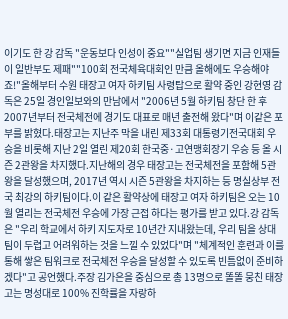이기도 한 강 감독 "운동보다 인성이 중요""실업팀 생기면 지금 인재들이 일반부도 제패""100회 전국체육대회인 만큼 올해에도 우승해야죠!"올해부터 수원 태장고 여자 하키팀 사령탑으로 활약 중인 강현영 감독은 25일 경인일보와의 만남에서 "2006년 5월 하키팀 창단 한 후 2007년부터 전국체전에 경기도 대표로 매년 출전해 왔다"며 이같은 포부를 밝혔다.태장고는 지난주 막을 내린 제33회 대통령기전국대회 우승을 비롯해 지난 2일 열린 제20회 한국중·고연맹회장기 우승 등 올 시즌 2관왕을 차지했다.지난해의 경우 태장고는 전국체전을 포함해 5관왕을 달성했으며, 2017년 역시 시즌 5관왕을 차지하는 등 명실상부 전국 최강의 하키팀이다.이 같은 활약상에 태장고 여자 하키팀은 오는 10월 열리는 전국체전 우승에 가장 근접 하다는 평가를 받고 있다.강 감독은 "우리 학교에서 하키 지도자로 10년간 지내왔는데, 우리 팀을 상대 팀이 두렵고 어려워하는 것을 느낄 수 있었다"며 "체계적인 훈련과 이를 통해 쌓은 팀워크로 전국체전 우승을 달성할 수 있도록 빈틈없이 준비하겠다"고 공언했다.주장 김가은을 중심으로 총 13명으로 똘똘 뭉친 태장고는 명성대로 100% 진학률을 자랑하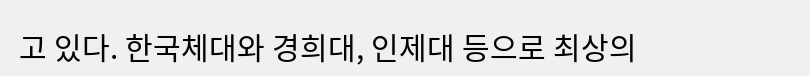고 있다. 한국체대와 경희대, 인제대 등으로 최상의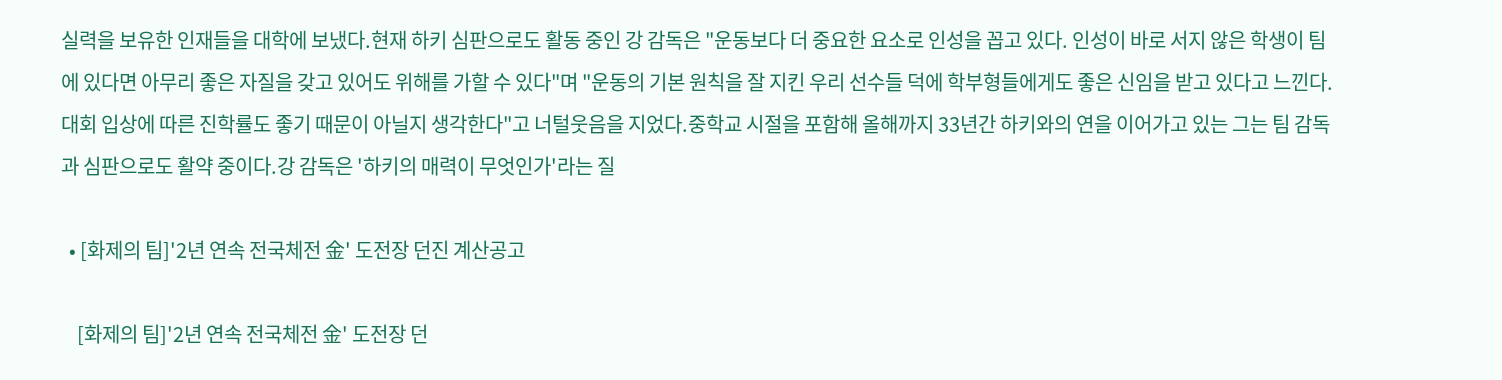실력을 보유한 인재들을 대학에 보냈다.현재 하키 심판으로도 활동 중인 강 감독은 "운동보다 더 중요한 요소로 인성을 꼽고 있다. 인성이 바로 서지 않은 학생이 팀에 있다면 아무리 좋은 자질을 갖고 있어도 위해를 가할 수 있다"며 "운동의 기본 원칙을 잘 지킨 우리 선수들 덕에 학부형들에게도 좋은 신임을 받고 있다고 느낀다. 대회 입상에 따른 진학률도 좋기 때문이 아닐지 생각한다"고 너털웃음을 지었다.중학교 시절을 포함해 올해까지 33년간 하키와의 연을 이어가고 있는 그는 팀 감독과 심판으로도 활약 중이다.강 감독은 '하키의 매력이 무엇인가'라는 질

  • [화제의 팀]'2년 연속 전국체전 金' 도전장 던진 계산공고

    [화제의 팀]'2년 연속 전국체전 金' 도전장 던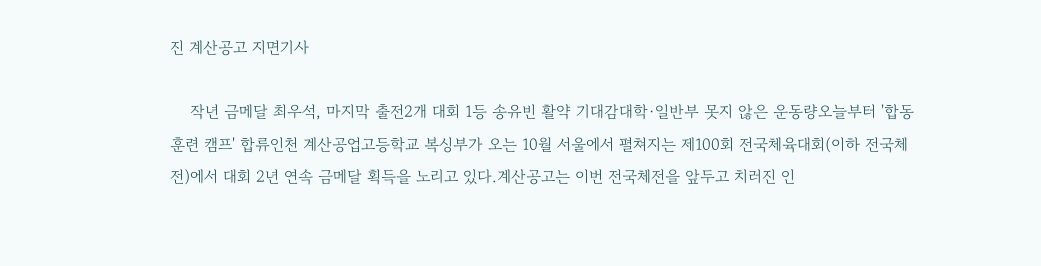진 계산공고 지면기사

    작년 금메달 최우석, 마지막 출전2개 대회 1등 송유빈 활약 기대감대학·일반부 못지 않은 운동량오늘부터 '합동훈련 캠프' 합류인천 계산공업고등학교 복싱부가 오는 10월 서울에서 펼쳐지는 제100회 전국체육대회(이하 전국체전)에서 대회 2년 연속 금메달 획득을 노리고 있다.계산공고는 이번 전국체전을 앞두고 치러진 인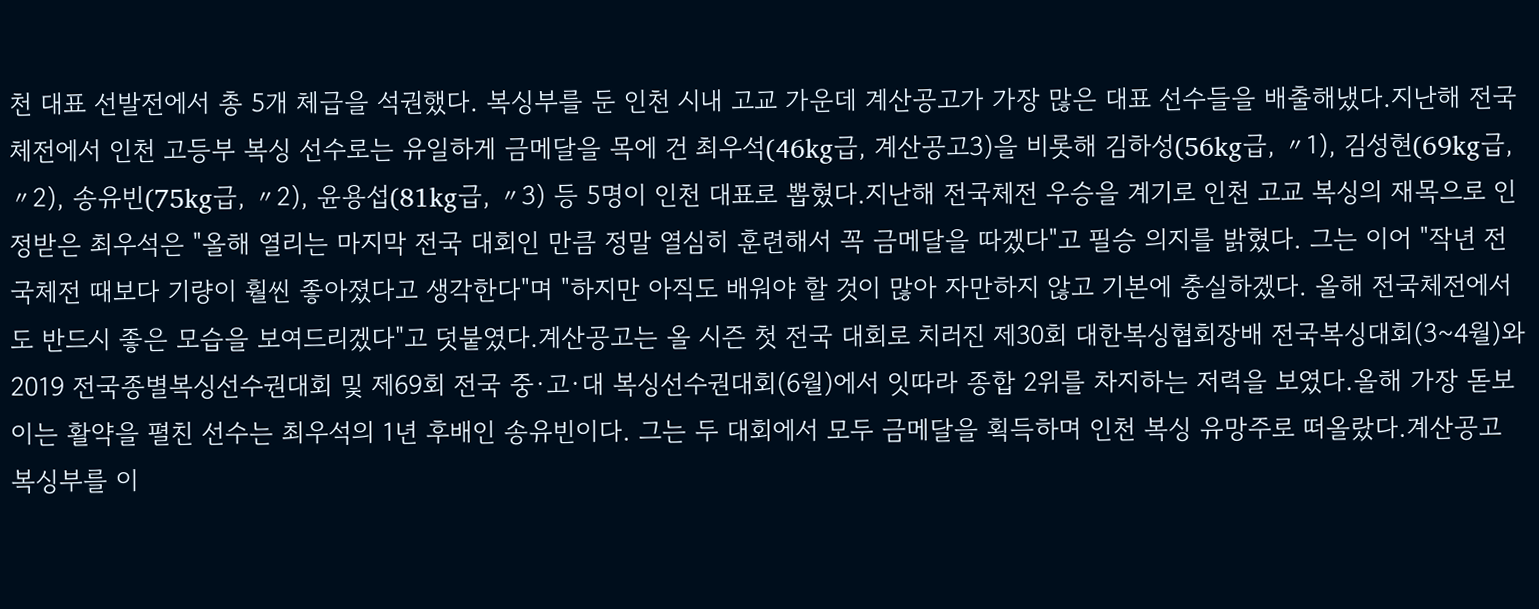천 대표 선발전에서 총 5개 체급을 석권했다. 복싱부를 둔 인천 시내 고교 가운데 계산공고가 가장 많은 대표 선수들을 배출해냈다.지난해 전국체전에서 인천 고등부 복싱 선수로는 유일하게 금메달을 목에 건 최우석(46kg급, 계산공고3)을 비롯해 김하성(56kg급, 〃1), 김성현(69kg급, 〃2), 송유빈(75kg급, 〃2), 윤용섭(81kg급, 〃3) 등 5명이 인천 대표로 뽑혔다.지난해 전국체전 우승을 계기로 인천 고교 복싱의 재목으로 인정받은 최우석은 "올해 열리는 마지막 전국 대회인 만큼 정말 열심히 훈련해서 꼭 금메달을 따겠다"고 필승 의지를 밝혔다. 그는 이어 "작년 전국체전 때보다 기량이 훨씬 좋아졌다고 생각한다"며 "하지만 아직도 배워야 할 것이 많아 자만하지 않고 기본에 충실하겠다. 올해 전국체전에서도 반드시 좋은 모습을 보여드리겠다"고 덧붙였다.계산공고는 올 시즌 첫 전국 대회로 치러진 제30회 대한복싱협회장배 전국복싱대회(3~4월)와 2019 전국종별복싱선수권대회 및 제69회 전국 중·고·대 복싱선수권대회(6월)에서 잇따라 종합 2위를 차지하는 저력을 보였다.올해 가장 돋보이는 활약을 펼친 선수는 최우석의 1년 후배인 송유빈이다. 그는 두 대회에서 모두 금메달을 획득하며 인천 복싱 유망주로 떠올랐다.계산공고 복싱부를 이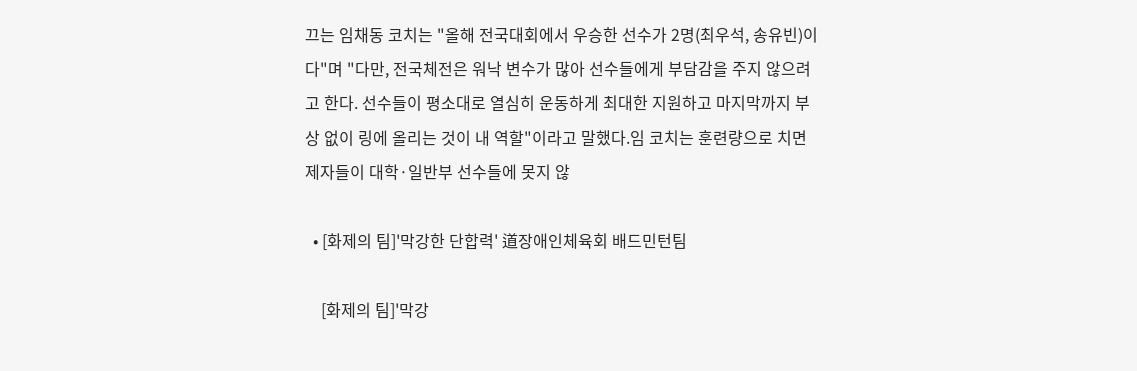끄는 임채동 코치는 "올해 전국대회에서 우승한 선수가 2명(최우석, 송유빈)이다"며 "다만, 전국체전은 워낙 변수가 많아 선수들에게 부담감을 주지 않으려고 한다. 선수들이 평소대로 열심히 운동하게 최대한 지원하고 마지막까지 부상 없이 링에 올리는 것이 내 역할"이라고 말했다.임 코치는 훈련량으로 치면 제자들이 대학·일반부 선수들에 못지 않

  • [화제의 팀]'막강한 단합력' 道장애인체육회 배드민턴팀

    [화제의 팀]'막강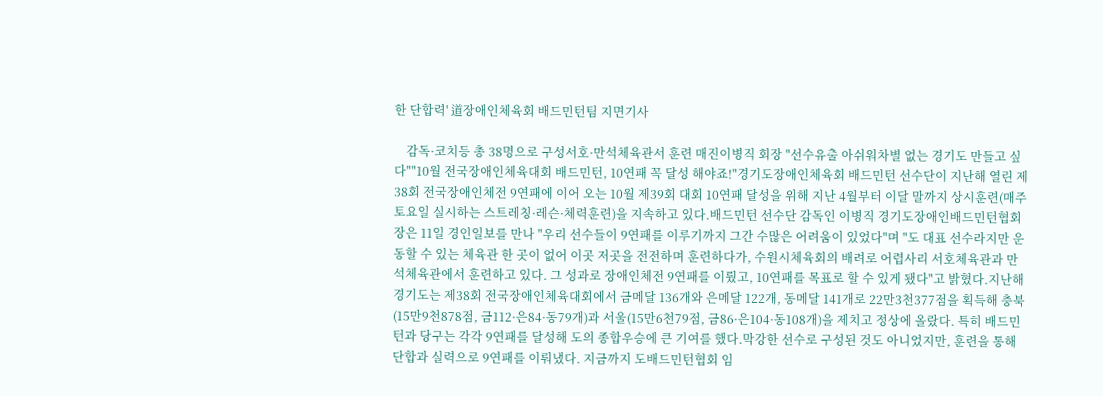한 단합력' 道장애인체육회 배드민턴팀 지면기사

    감독·코치등 총 38명으로 구성서호·만석체육관서 훈련 매진이병직 회장 "선수유출 아쉬워차별 없는 경기도 만들고 싶다""10월 전국장애인체육대회 배드민턴, 10연패 꼭 달성 해야죠!"경기도장애인체육회 배드민턴 선수단이 지난해 열린 제38회 전국장애인체전 9연패에 이어 오는 10월 제39회 대회 10연패 달성을 위해 지난 4월부터 이달 말까지 상시훈련(매주 토요일 실시하는 스트레칭·레슨·체력훈련)을 지속하고 있다.배드민턴 선수단 감독인 이병직 경기도장애인배드민턴협회장은 11일 경인일보를 만나 "우리 선수들이 9연패를 이루기까지 그간 수많은 어려움이 있었다"며 "도 대표 선수라지만 운동할 수 있는 체육관 한 곳이 없어 이곳 저곳을 전전하며 훈련하다가, 수원시체육회의 배려로 어렵사리 서호체육관과 만석체육관에서 훈련하고 있다. 그 성과로 장애인체전 9연패를 이뤘고, 10연패를 목표로 할 수 있게 됐다"고 밝혔다.지난해 경기도는 제38회 전국장애인체육대회에서 금메달 136개와 은메달 122개, 동메달 141개로 22만3천377점을 획득해 충북(15만9천878점, 금112·은84·동79개)과 서울(15만6천79점, 금86·은104·동108개)을 제치고 정상에 올랐다. 특히 배드민턴과 당구는 각각 9연패를 달성해 도의 종합우승에 큰 기여를 했다.막강한 선수로 구성된 것도 아니었지만, 훈련을 통해 단합과 실력으로 9연패를 이뤄냈다. 지금까지 도배드민턴협회 임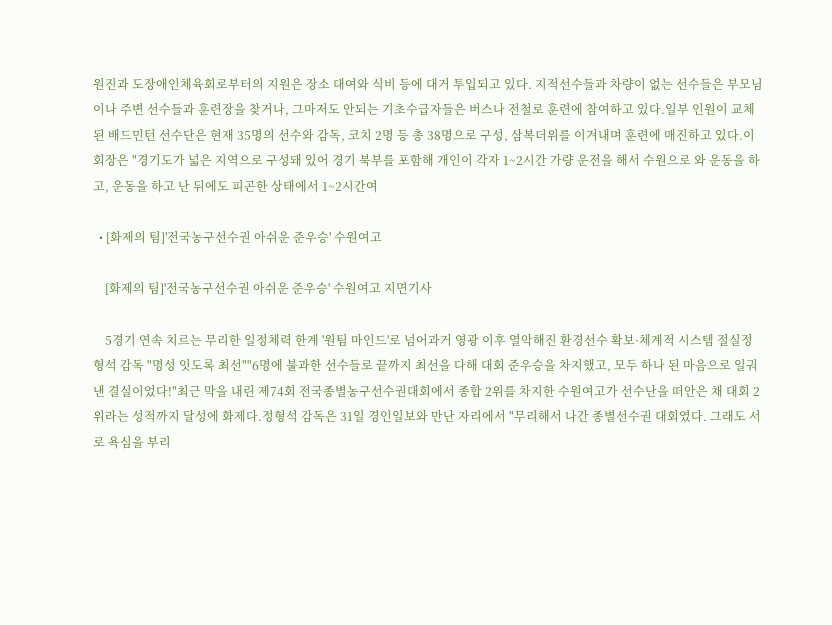원진과 도장애인체육회로부터의 지원은 장소 대여와 식비 등에 대거 투입되고 있다. 지적선수들과 차량이 없는 선수들은 부모님이나 주변 선수들과 훈련장을 찾거나, 그마저도 안되는 기초수급자들은 버스나 전철로 훈련에 참여하고 있다.일부 인원이 교체된 배드민턴 선수단은 현재 35명의 선수와 감독, 코치 2명 등 총 38명으로 구성, 삼복더위를 이겨내며 훈련에 매진하고 있다.이 회장은 "경기도가 넓은 지역으로 구성돼 있어 경기 북부를 포함해 개인이 각자 1~2시간 가량 운전을 해서 수원으로 와 운동을 하고, 운동을 하고 난 뒤에도 피곤한 상태에서 1~2시간여

  • [화제의 팀]'전국농구선수권 아쉬운 준우승' 수원여고

    [화제의 팀]'전국농구선수권 아쉬운 준우승' 수원여고 지면기사

    5경기 연속 치르는 무리한 일정체력 한계 '원팀 마인드'로 넘어과거 영광 이후 열악해진 환경선수 확보·체계적 시스템 절실정형석 감독 "명성 잇도록 최선""6명에 불과한 선수들로 끝까지 최선을 다해 대회 준우승을 차지했고, 모두 하나 된 마음으로 일궈낸 결실이었다!"최근 막을 내린 제74회 전국종별농구선수권대회에서 종합 2위를 차지한 수원여고가 선수난을 떠안은 채 대회 2위라는 성적까지 달성에 화제다.정형석 감독은 31일 경인일보와 만난 자리에서 "무리해서 나간 종별선수권 대회였다. 그래도 서로 욕심을 부리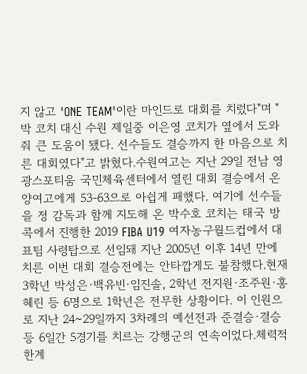지 않고 'ONE TEAM'이란 마인드로 대회를 치렀다"며 "박 코치 대신 수원 제일중 이은영 코치가 옆에서 도와줘 큰 도움이 됐다. 선수들도 결승까지 한 마음으로 치른 대회였다"고 밝혔다.수원여고는 지난 29일 전남 영광스포티움 국민체육센터에서 열린 대회 결승에서 온양여고에게 53-63으로 아쉽게 패했다. 여기에 선수들을 정 감독과 함께 지도해 온 박수호 코치는 태국 방콕에서 진행한 2019 FIBA U19 여자농구월드컵에서 대표팀 사령탑으로 선임돼 지난 2005년 이후 14년 만에 치른 이번 대회 결승전에는 안타깝게도 불참했다.현재 3학년 박성은·백유빈·임진솔, 2학년 전지원·조주원·홍혜린 등 6명으로 1학년은 전무한 상황이다. 이 인원으로 지난 24~29일까지 3차례의 예선전과 준결승·결승 등 6일간 5경기를 치르는 강행군의 연속이었다.체력적 한계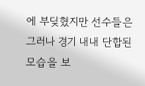에 부딪혔지만 선수들은 그러나 경기 내내 단합된 모습을 보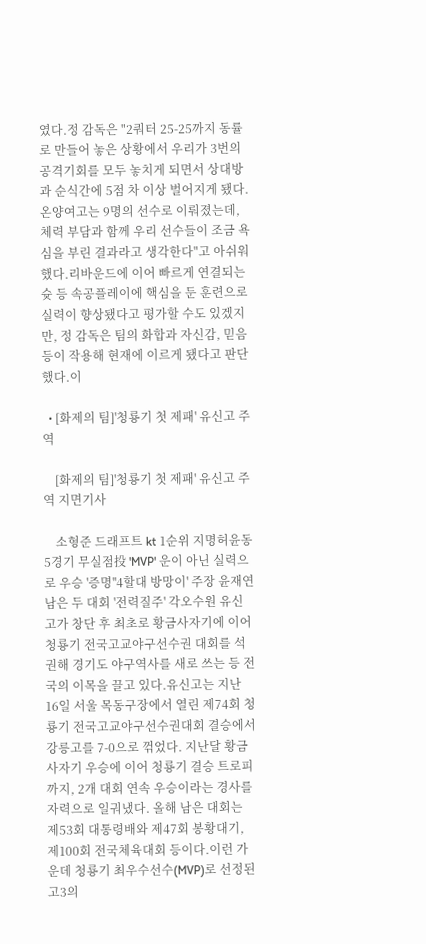였다.정 감독은 "2쿼터 25-25까지 동률로 만들어 놓은 상황에서 우리가 3번의 공격기회를 모두 놓치게 되면서 상대방과 순식간에 5점 차 이상 벌어지게 됐다. 온양여고는 9명의 선수로 이뤄졌는데, 체력 부담과 함께 우리 선수들이 조금 욕심을 부린 결과라고 생각한다"고 아쉬워했다.리바운드에 이어 빠르게 연결되는 슛 등 속공플레이에 핵심을 둔 훈련으로 실력이 향상됐다고 평가할 수도 있겠지만, 정 감독은 팀의 화합과 자신감, 믿음 등이 작용해 현재에 이르게 됐다고 판단했다.이

  • [화제의 팀]'청룡기 첫 제패' 유신고 주역

    [화제의 팀]'청룡기 첫 제패' 유신고 주역 지면기사

    소형준 드래프트 kt 1순위 지명허윤동 5경기 무실점投 'MVP' 운이 아닌 실력으로 우승 '증명''4할대 방망이' 주장 윤재연 남은 두 대회 '전력질주' 각오수원 유신고가 창단 후 최초로 황금사자기에 이어 청룡기 전국고교야구선수권 대회를 석권해 경기도 야구역사를 새로 쓰는 등 전국의 이목을 끌고 있다.유신고는 지난 16일 서울 목동구장에서 열린 제74회 청룡기 전국고교야구선수권대회 결승에서 강릉고를 7-0으로 꺾었다. 지난달 황금사자기 우승에 이어 청룡기 결승 트로피까지, 2개 대회 연속 우승이라는 경사를 자력으로 일궈냈다. 올해 남은 대회는 제53회 대통령배와 제47회 봉황대기, 제100회 전국체육대회 등이다.이런 가운데 청룡기 최우수선수(MVP)로 선정된 고3의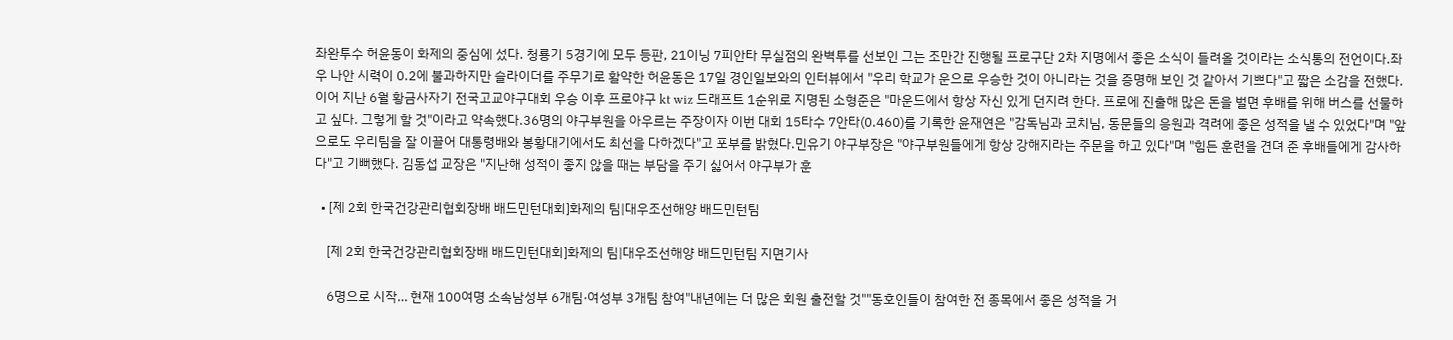좌완투수 허윤동이 화제의 중심에 섰다. 청룡기 5경기에 모두 등판, 21이닝 7피안타 무실점의 완벽투를 선보인 그는 조만간 진행될 프로구단 2차 지명에서 좋은 소식이 들려올 것이라는 소식통의 전언이다.좌우 나안 시력이 0.2에 불과하지만 슬라이더를 주무기로 활약한 허윤동은 17일 경인일보와의 인터뷰에서 "우리 학교가 운으로 우승한 것이 아니라는 것을 증명해 보인 것 같아서 기쁘다"고 짧은 소감을 전했다.이어 지난 6월 황금사자기 전국고교야구대회 우승 이후 프로야구 kt wiz 드래프트 1순위로 지명된 소형준은 "마운드에서 항상 자신 있게 던지려 한다. 프로에 진출해 많은 돈을 벌면 후배를 위해 버스를 선물하고 싶다. 그렇게 할 것"이라고 약속했다.36명의 야구부원을 아우르는 주장이자 이번 대회 15타수 7안타(0.460)를 기록한 윤재연은 "감독님과 코치님, 동문들의 응원과 격려에 좋은 성적을 낼 수 있었다"며 "앞으로도 우리팀을 잘 이끌어 대통령배와 봉황대기에서도 최선을 다하겠다"고 포부를 밝혔다.민유기 야구부장은 "야구부원들에게 항상 강해지라는 주문을 하고 있다"며 "힘든 훈련을 견뎌 준 후배들에게 감사하다"고 기뻐했다. 김동섭 교장은 "지난해 성적이 좋지 않을 때는 부담을 주기 싫어서 야구부가 훈

  • [제 2회 한국건강관리협회장배 배드민턴대회]화제의 팀|대우조선해양 배드민턴팀

    [제 2회 한국건강관리협회장배 배드민턴대회]화제의 팀|대우조선해양 배드민턴팀 지면기사

    6명으로 시작… 현재 100여명 소속남성부 6개팀·여성부 3개팀 참여"내년에는 더 많은 회원 출전할 것""동호인들이 참여한 전 종목에서 좋은 성적을 거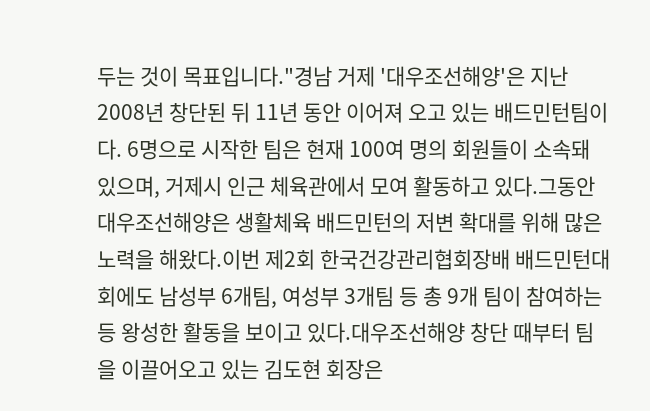두는 것이 목표입니다."경남 거제 '대우조선해양'은 지난 2008년 창단된 뒤 11년 동안 이어져 오고 있는 배드민턴팀이다. 6명으로 시작한 팀은 현재 100여 명의 회원들이 소속돼 있으며, 거제시 인근 체육관에서 모여 활동하고 있다.그동안 대우조선해양은 생활체육 배드민턴의 저변 확대를 위해 많은 노력을 해왔다.이번 제2회 한국건강관리협회장배 배드민턴대회에도 남성부 6개팀, 여성부 3개팀 등 총 9개 팀이 참여하는 등 왕성한 활동을 보이고 있다.대우조선해양 창단 때부터 팀을 이끌어오고 있는 김도현 회장은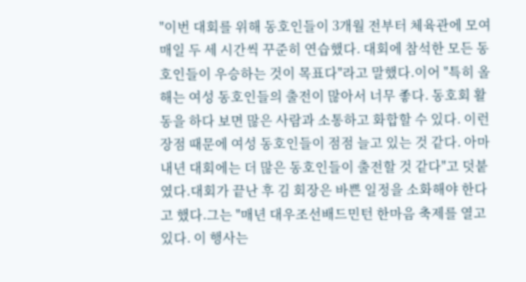"이번 대회를 위해 동호인들이 3개월 전부터 체육관에 모여 매일 두 세 시간씩 꾸준히 연습했다. 대회에 참석한 모든 동호인들이 우승하는 것이 목표다"라고 말했다.이어 "특히 올해는 여성 동호인들의 출전이 많아서 너무 좋다. 동호회 활동을 하다 보면 많은 사람과 소통하고 화합할 수 있다. 이런 장점 때문에 여성 동호인들이 점점 늘고 있는 것 같다. 아마 내년 대회에는 더 많은 동호인들이 출전할 것 같다"고 덧붙였다.대회가 끝난 후 김 회장은 바쁜 일정을 소화해야 한다고 했다.그는 "매년 대우조선배드민턴 한마음 축제를 열고 있다. 이 행사는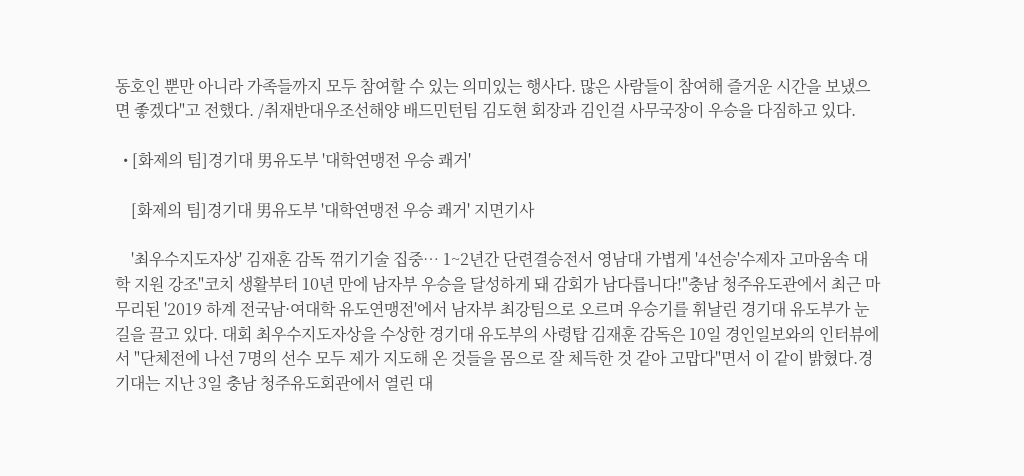동호인 뿐만 아니라 가족들까지 모두 참여할 수 있는 의미있는 행사다. 많은 사람들이 참여해 즐거운 시간을 보냈으면 좋겠다"고 전했다. /취재반대우조선해양 배드민턴팀 김도현 회장과 김인걸 사무국장이 우승을 다짐하고 있다.

  • [화제의 팀]경기대 男유도부 '대학연맹전 우승 쾌거'

    [화제의 팀]경기대 男유도부 '대학연맹전 우승 쾌거' 지면기사

    '최우수지도자상' 김재훈 감독 꺾기기술 집중… 1~2년간 단련결승전서 영남대 가볍게 '4선승'수제자 고마움속 대학 지원 강조"코치 생활부터 10년 만에 남자부 우승을 달성하게 돼 감회가 남다릅니다!"충남 청주유도관에서 최근 마무리된 '2019 하계 전국남·여대학 유도연맹전'에서 남자부 최강팀으로 오르며 우승기를 휘날린 경기대 유도부가 눈길을 끌고 있다. 대회 최우수지도자상을 수상한 경기대 유도부의 사령탑 김재훈 감독은 10일 경인일보와의 인터뷰에서 "단체전에 나선 7명의 선수 모두 제가 지도해 온 것들을 몸으로 잘 체득한 것 같아 고맙다"면서 이 같이 밝혔다.경기대는 지난 3일 충남 청주유도회관에서 열린 대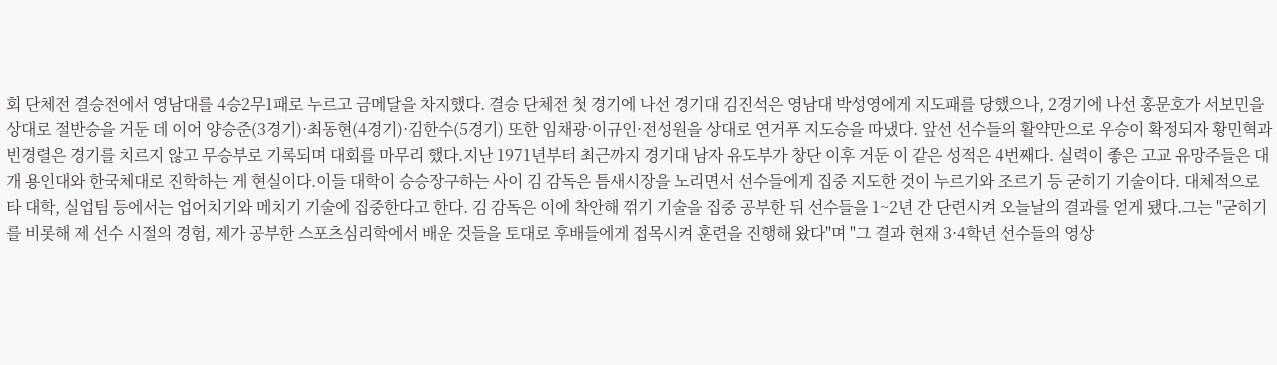회 단체전 결승전에서 영남대를 4승2무1패로 누르고 금메달을 차지했다. 결승 단체전 첫 경기에 나선 경기대 김진석은 영남대 박성영에게 지도패를 당했으나, 2경기에 나선 홍문호가 서보민을 상대로 절반승을 거둔 데 이어 양승준(3경기)·최동현(4경기)·김한수(5경기) 또한 임채광·이규인·전성원을 상대로 연거푸 지도승을 따냈다. 앞선 선수들의 활약만으로 우승이 확정되자 황민혁과 빈경렬은 경기를 치르지 않고 무승부로 기록되며 대회를 마무리 했다.지난 1971년부터 최근까지 경기대 남자 유도부가 창단 이후 거둔 이 같은 성적은 4번째다. 실력이 좋은 고교 유망주들은 대개 용인대와 한국체대로 진학하는 게 현실이다.이들 대학이 승승장구하는 사이 김 감독은 틈새시장을 노리면서 선수들에게 집중 지도한 것이 누르기와 조르기 등 굳히기 기술이다. 대체적으로 타 대학, 실업팀 등에서는 업어치기와 메치기 기술에 집중한다고 한다. 김 감독은 이에 착안해 꺾기 기술을 집중 공부한 뒤 선수들을 1~2년 간 단련시켜 오늘날의 결과를 얻게 됐다.그는 "굳히기를 비롯해 제 선수 시절의 경험, 제가 공부한 스포츠심리학에서 배운 것들을 토대로 후배들에게 접목시켜 훈련을 진행해 왔다"며 "그 결과 현재 3·4학년 선수들의 영상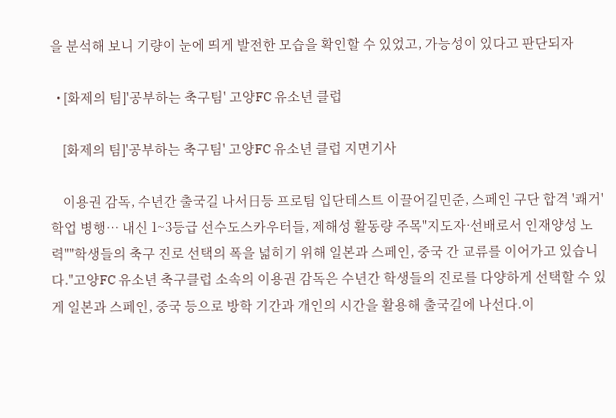을 분석해 보니 기량이 눈에 띄게 발전한 모습을 확인할 수 있었고, 가능성이 있다고 판단되자

  • [화제의 팀]'공부하는 축구팀' 고양FC 유소년 클럽

    [화제의 팀]'공부하는 축구팀' 고양FC 유소년 클럽 지면기사

    이용권 감독, 수년간 출국길 나서日등 프로팀 입단테스트 이끌어길민준, 스페인 구단 합격 '쾌거'학업 병행… 내신 1~3등급 선수도스카우터들, 제해성 활동량 주목"지도자·선배로서 인재양성 노력""학생들의 축구 진로 선택의 폭을 넓히기 위해 일본과 스페인, 중국 간 교류를 이어가고 있습니다."고양FC 유소년 축구클럽 소속의 이용권 감독은 수년간 학생들의 진로를 다양하게 선택할 수 있게 일본과 스페인, 중국 등으로 방학 기간과 개인의 시간을 활용해 출국길에 나선다.이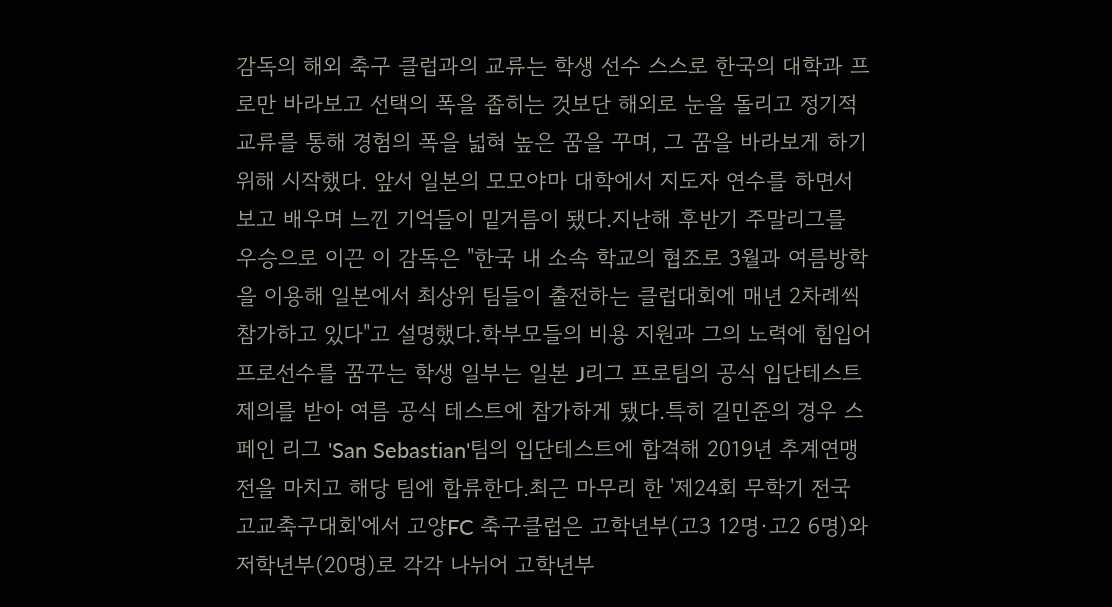감독의 해외 축구 클럽과의 교류는 학생 선수 스스로 한국의 대학과 프로만 바라보고 선택의 폭을 좁히는 것보단 해외로 눈을 돌리고 정기적 교류를 통해 경험의 폭을 넓혀 높은 꿈을 꾸며, 그 꿈을 바라보게 하기 위해 시작했다. 앞서 일본의 모모야마 대학에서 지도자 연수를 하면서 보고 배우며 느낀 기억들이 밑거름이 됐다.지난해 후반기 주말리그를 우승으로 이끈 이 감독은 "한국 내 소속 학교의 협조로 3월과 여름방학을 이용해 일본에서 최상위 팀들이 출전하는 클럽대회에 매년 2차례씩 참가하고 있다"고 설명했다.학부모들의 비용 지원과 그의 노력에 힘입어 프로선수를 꿈꾸는 학생 일부는 일본 J리그 프로팀의 공식 입단테스트 제의를 받아 여름 공식 테스트에 참가하게 됐다.특히 길민준의 경우 스페인 리그 'San Sebastian'팀의 입단테스트에 합격해 2019년 추계연맹전을 마치고 해당 팀에 합류한다.최근 마무리 한 '제24회 무학기 전국 고교축구대회'에서 고양FC 축구클럽은 고학년부(고3 12명·고2 6명)와 저학년부(20명)로 각각 나뉘어 고학년부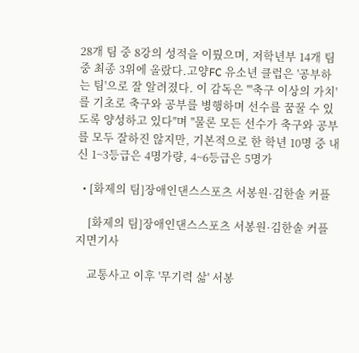28개 팀 중 8강의 성적을 이뤘으며, 저학년부 14개 팀 중 최종 3위에 올랐다.고양FC 유소년 클럽은 '공부하는 팀'으로 잘 알려졌다. 이 감독은 "'축구 이상의 가치'를 기초로 축구와 공부를 병행하며 선수를 꿈꿀 수 있도록 양성하고 있다"며 "물론 모든 선수가 축구와 공부를 모두 잘하진 않지만, 기본적으로 한 학년 10명 중 내신 1~3등급은 4명가량, 4~6등급은 5명가

  • [화제의 팀]장애인댄스스포츠 서봉원·김한솔 커플

    [화제의 팀]장애인댄스스포츠 서봉원·김한솔 커플 지면기사

    교통사고 이후 '무기력 삶' 서봉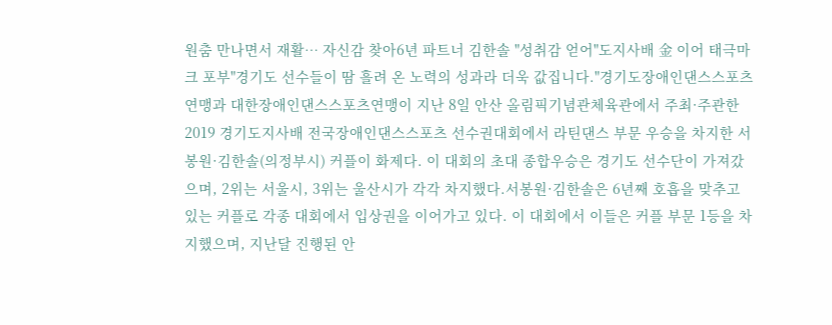원춤 만나면서 재활… 자신감 찾아6년 파트너 김한솔 "성취감 얻어"도지사배 金 이어 태극마크 포부"경기도 선수들이 땀 흘려 온 노력의 성과라 더욱 값집니다."경기도장애인댄스스포츠연맹과 대한장애인댄스스포츠연맹이 지난 8일 안산 올림픽기념관체육관에서 주최·주관한 2019 경기도지사배 전국장애인댄스스포츠 선수권대회에서 라틴댄스 부문 우승을 차지한 서봉원·김한솔(의정부시) 커플이 화제다. 이 대회의 초대 종합우승은 경기도 선수단이 가져갔으며, 2위는 서울시, 3위는 울산시가 각각 차지했다.서봉원·김한솔은 6년째 호흡을 맞추고 있는 커플로 각종 대회에서 입상권을 이어가고 있다. 이 대회에서 이들은 커플 부문 1등을 차지했으며, 지난달 진행된 안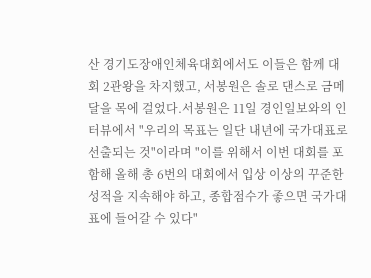산 경기도장애인체육대회에서도 이들은 함께 대회 2관왕을 차지했고, 서봉원은 솔로 댄스로 금메달을 목에 걸었다.서봉원은 11일 경인일보와의 인터뷰에서 "우리의 목표는 일단 내년에 국가대표로 선출되는 것"이라며 "이를 위해서 이번 대회를 포함해 올해 총 6번의 대회에서 입상 이상의 꾸준한 성적을 지속해야 하고, 종합점수가 좋으면 국가대표에 들어갈 수 있다"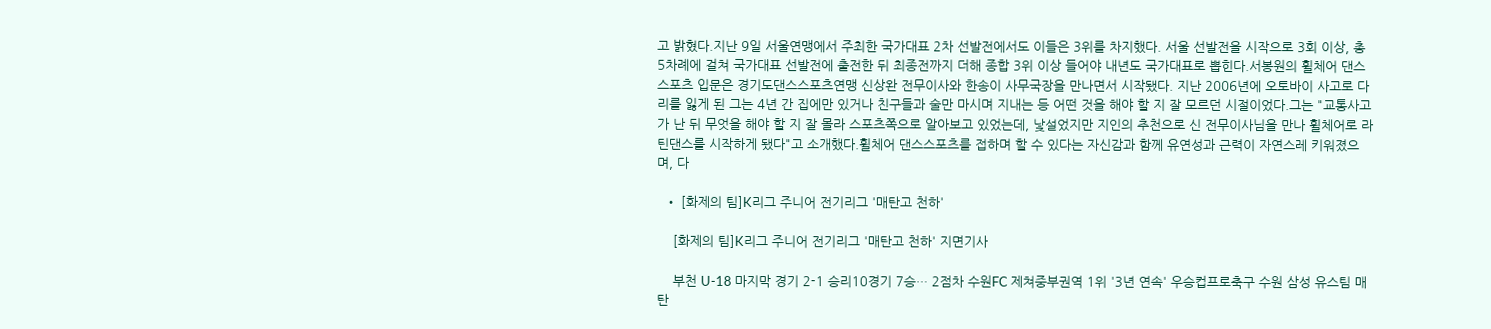고 밝혔다.지난 9일 서울연맹에서 주최한 국가대표 2차 선발전에서도 이들은 3위를 차지했다. 서울 선발전을 시작으로 3회 이상, 총 5차례에 걸쳐 국가대표 선발전에 출전한 뒤 최종전까지 더해 종합 3위 이상 들어야 내년도 국가대표로 뽑힌다.서봉원의 휠체어 댄스스포츠 입문은 경기도댄스스포츠연맹 신상완 전무이사와 한송이 사무국장을 만나면서 시작됐다. 지난 2006년에 오토바이 사고로 다리를 잃게 된 그는 4년 간 집에만 있거나 친구들과 술만 마시며 지내는 등 어떤 것을 해야 할 지 잘 모르던 시절이었다.그는 "교통사고가 난 뒤 무엇을 해야 할 지 잘 몰라 스포츠쪽으로 알아보고 있었는데, 낯설었지만 지인의 추천으로 신 전무이사님을 만나 휠체어로 라틴댄스를 시작하게 됐다"고 소개했다.휠체어 댄스스포츠를 접하며 할 수 있다는 자신감과 함께 유연성과 근력이 자연스레 키워졌으며, 다

  • [화제의 팀]K리그 주니어 전기리그 '매탄고 천하'

    [화제의 팀]K리그 주니어 전기리그 '매탄고 천하' 지면기사

    부천 U-18 마지막 경기 2-1 승리10경기 7승… 2점차 수원FC 제쳐중부권역 1위 '3년 연속' 우승컵프로축구 수원 삼성 유스팀 매탄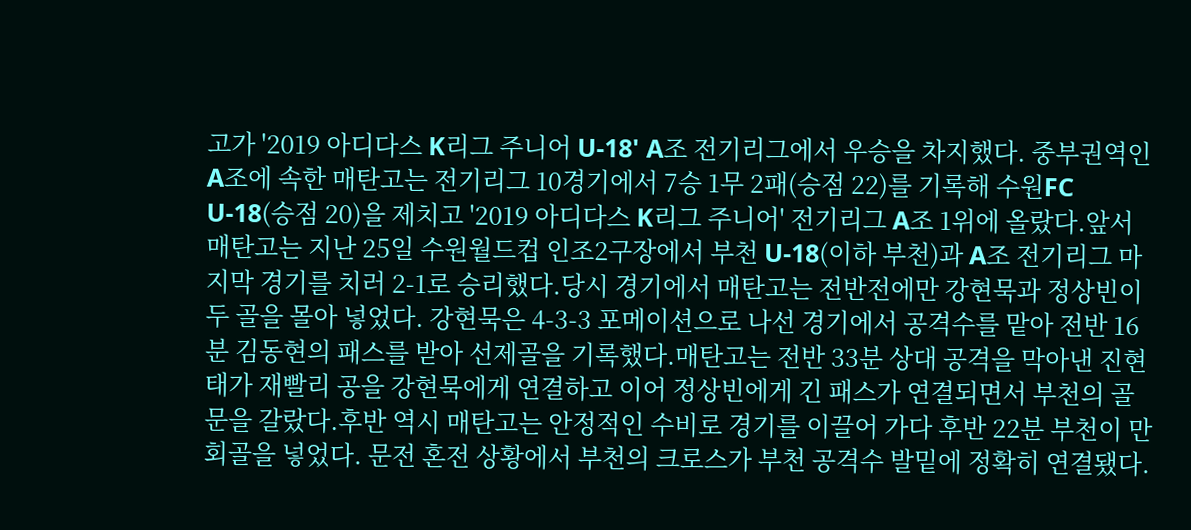고가 '2019 아디다스 K리그 주니어 U-18' A조 전기리그에서 우승을 차지했다. 중부권역인 A조에 속한 매탄고는 전기리그 10경기에서 7승 1무 2패(승점 22)를 기록해 수원FC U-18(승점 20)을 제치고 '2019 아디다스 K리그 주니어' 전기리그 A조 1위에 올랐다.앞서 매탄고는 지난 25일 수원월드컵 인조2구장에서 부천 U-18(이하 부천)과 A조 전기리그 마지막 경기를 치러 2-1로 승리했다.당시 경기에서 매탄고는 전반전에만 강현묵과 정상빈이 두 골을 몰아 넣었다. 강현묵은 4-3-3 포메이션으로 나선 경기에서 공격수를 맡아 전반 16분 김동현의 패스를 받아 선제골을 기록했다.매탄고는 전반 33분 상대 공격을 막아낸 진현태가 재빨리 공을 강현묵에게 연결하고 이어 정상빈에게 긴 패스가 연결되면서 부천의 골문을 갈랐다.후반 역시 매탄고는 안정적인 수비로 경기를 이끌어 가다 후반 22분 부천이 만회골을 넣었다. 문전 혼전 상황에서 부천의 크로스가 부천 공격수 발밑에 정확히 연결됐다.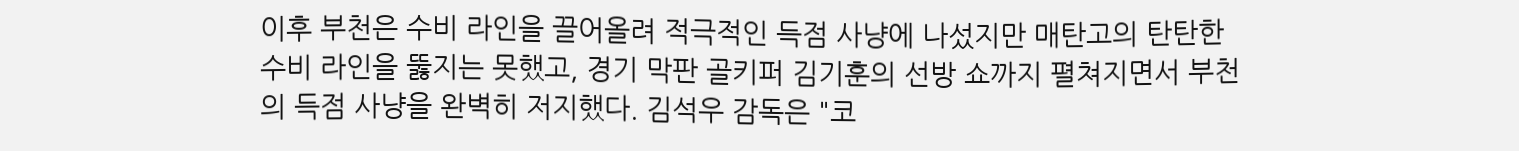이후 부천은 수비 라인을 끌어올려 적극적인 득점 사냥에 나섰지만 매탄고의 탄탄한 수비 라인을 뚫지는 못했고, 경기 막판 골키퍼 김기훈의 선방 쇼까지 펼쳐지면서 부천의 득점 사냥을 완벽히 저지했다. 김석우 감독은 "코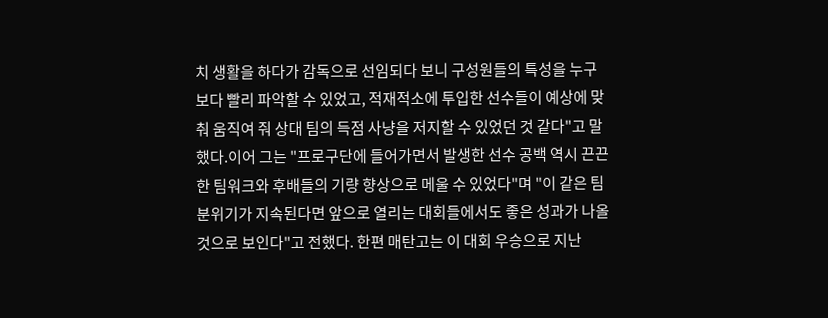치 생활을 하다가 감독으로 선임되다 보니 구성원들의 특성을 누구보다 빨리 파악할 수 있었고, 적재적소에 투입한 선수들이 예상에 맞춰 움직여 줘 상대 팀의 득점 사냥을 저지할 수 있었던 것 같다"고 말했다.이어 그는 "프로구단에 들어가면서 발생한 선수 공백 역시 끈끈한 팀워크와 후배들의 기량 향상으로 메울 수 있었다"며 "이 같은 팀 분위기가 지속된다면 앞으로 열리는 대회들에서도 좋은 성과가 나올 것으로 보인다"고 전했다. 한편 매탄고는 이 대회 우승으로 지난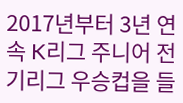2017년부터 3년 연속 K리그 주니어 전기리그 우승컵을 들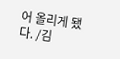어 올리게 됐다. /김